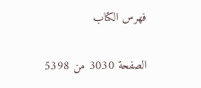فهرس الكتاب

الصفحة 3030 من 5398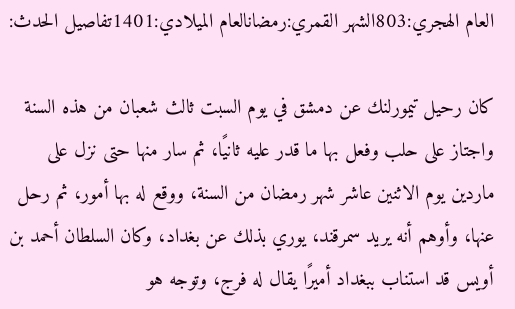العام الهجري:803الشهر القمري:رمضانالعام الميلادي:1401تفاصيل الحدث:

كان رحيل تيمورلنك عن دمشق في يوم السبت ثالث شعبان من هذه السنة واجتاز على حلب وفعل بها ما قدر عليه ثانيًا، ثم سار منها حتى نزل على ماردين يوم الاثنين عاشر شهر رمضان من السنة، ووقع له بها أمور، ثم رحل عنها، وأوهم أنه يريد سمرقند، يوري بذلك عن بغداد، وكان السلطان أحمد بن أويس قد استناب ببغداد أميرًا يقال له فرج، وتوجه هو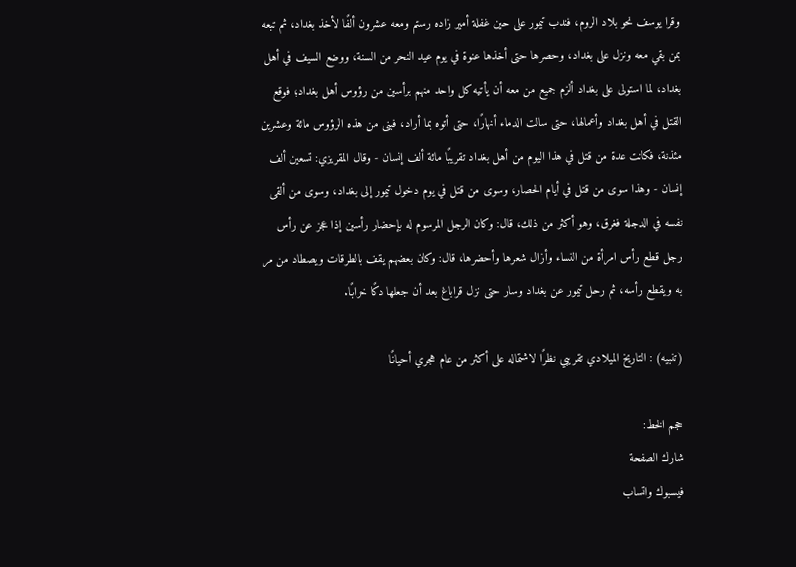وقرا يوسف نحو بلاد الروم، فندب تيمور على حين غفلة أمير زاده رستم ومعه عشرون ألفًا لأخذ بغداد، ثم تبعه بمن بقي معه ونزل على بغداد، وحصرها حتى أخذها عنوة في يوم عيد النحر من السنة، ووضع السيف في أهل بغداد، لما استولى على بغداد ألزم جميع من معه أن يأتيه كل واحد منهم برأسين من رؤوس أهل بغداد؛ فوقع القتل في أهل بغداد وأعمالها، حتى سالت الدماء أنهارًا، حتى أتوه بما أراد، فبنى من هذه الرؤوس مائة وعشرين مئذنة، فكانت عدة من قتل في هذا اليوم من أهل بغداد تقريبًا مائة ألف إنسان - وقال المقريزي: تسعين ألف إنسان - وهذا سوى من قتل في أيام الحصار، وسوى من قتل في يوم دخول تيمور إلى بغداد، وسوى من ألقى نفسه في الدجلة فغرق، وهو أكثر من ذلك، قال: وكان الرجل المرسوم له بإحضار رأسين إذا عجز عن رأس رجل قطع رأس امرأة من النساء وأزال شعرها وأحضرها، قال: وكان بعضهم يقف بالطرقات ويصطاد من مر به ويقطع رأسه، ثم رحل تيمور عن بغداد وسار حتى نزل قراباغ بعد أن جعلها دكًا خرابًا.

(تنبيه) : التاريخ الميلادي تقريبي نظرًا لاشتماله على أكثر من عام هجري أحيانًا

حجم الخط:
شارك الصفحة
فيسبوك واتساب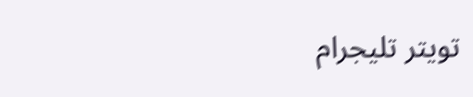تويتر تليجرام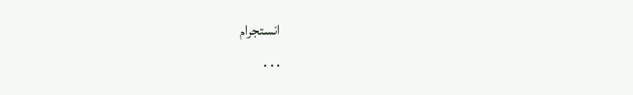انستجرام
. . .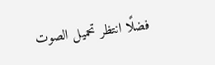فضلًا انتظر تحميل الصوت